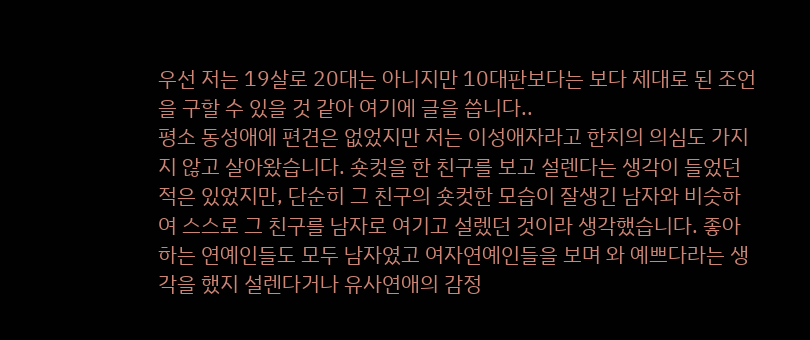우선 저는 19살로 20대는 아니지만 10대판보다는 보다 제대로 된 조언을 구할 수 있을 것 같아 여기에 글을 씁니다..
평소 동성애에 편견은 없었지만 저는 이성애자라고 한치의 의심도 가지지 않고 살아왔습니다. 숏컷을 한 친구를 보고 설렌다는 생각이 들었던 적은 있었지만, 단순히 그 친구의 숏컷한 모습이 잘생긴 남자와 비슷하여 스스로 그 친구를 남자로 여기고 설렜던 것이라 생각했습니다. 좋아하는 연예인들도 모두 남자였고 여자연예인들을 보며 와 예쁘다라는 생각을 했지 설렌다거나 유사연애의 감정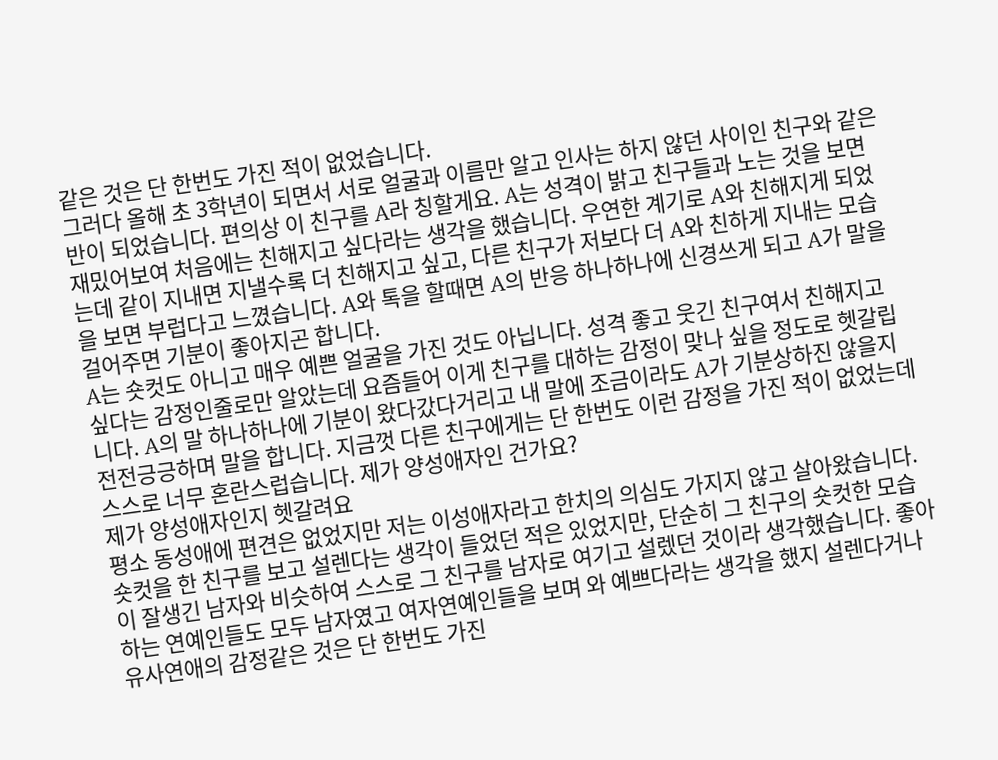같은 것은 단 한번도 가진 적이 없었습니다.
그러다 올해 초 3학년이 되면서 서로 얼굴과 이름만 알고 인사는 하지 않던 사이인 친구와 같은 반이 되었습니다. 편의상 이 친구를 A라 칭할게요. A는 성격이 밝고 친구들과 노는 것을 보면 재밌어보여 처음에는 친해지고 싶다라는 생각을 했습니다. 우연한 계기로 A와 친해지게 되었는데 같이 지내면 지낼수록 더 친해지고 싶고, 다른 친구가 저보다 더 A와 친하게 지내는 모습을 보면 부럽다고 느꼈습니다. A와 톡을 할때면 A의 반응 하나하나에 신경쓰게 되고 A가 말을 걸어주면 기분이 좋아지곤 합니다.
A는 숏컷도 아니고 매우 예쁜 얼굴을 가진 것도 아닙니다. 성격 좋고 웃긴 친구여서 친해지고 싶다는 감정인줄로만 알았는데 요즘들어 이게 친구를 대하는 감정이 맞나 싶을 정도로 헷갈립니다. A의 말 하나하나에 기분이 왔다갔다거리고 내 말에 조금이라도 A가 기분상하진 않을지 전전긍긍하며 말을 합니다. 지금껏 다른 친구에게는 단 한번도 이런 감정을 가진 적이 없었는데 스스로 너무 혼란스럽습니다. 제가 양성애자인 건가요?
제가 양성애자인지 헷갈려요
평소 동성애에 편견은 없었지만 저는 이성애자라고 한치의 의심도 가지지 않고 살아왔습니다. 숏컷을 한 친구를 보고 설렌다는 생각이 들었던 적은 있었지만, 단순히 그 친구의 숏컷한 모습이 잘생긴 남자와 비슷하여 스스로 그 친구를 남자로 여기고 설렜던 것이라 생각했습니다. 좋아하는 연예인들도 모두 남자였고 여자연예인들을 보며 와 예쁘다라는 생각을 했지 설렌다거나 유사연애의 감정같은 것은 단 한번도 가진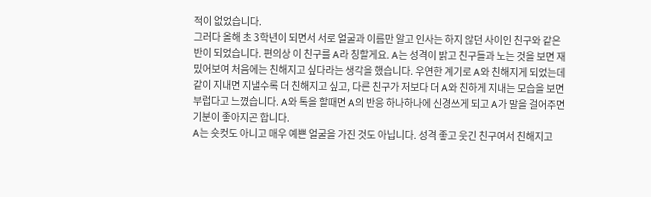적이 없었습니다.
그러다 올해 초 3학년이 되면서 서로 얼굴과 이름만 알고 인사는 하지 않던 사이인 친구와 같은 반이 되었습니다. 편의상 이 친구를 A라 칭할게요. A는 성격이 밝고 친구들과 노는 것을 보면 재밌어보여 처음에는 친해지고 싶다라는 생각을 했습니다. 우연한 계기로 A와 친해지게 되었는데 같이 지내면 지낼수록 더 친해지고 싶고, 다른 친구가 저보다 더 A와 친하게 지내는 모습을 보면 부럽다고 느꼈습니다. A와 톡을 할때면 A의 반응 하나하나에 신경쓰게 되고 A가 말을 걸어주면 기분이 좋아지곤 합니다.
A는 숏컷도 아니고 매우 예쁜 얼굴을 가진 것도 아닙니다. 성격 좋고 웃긴 친구여서 친해지고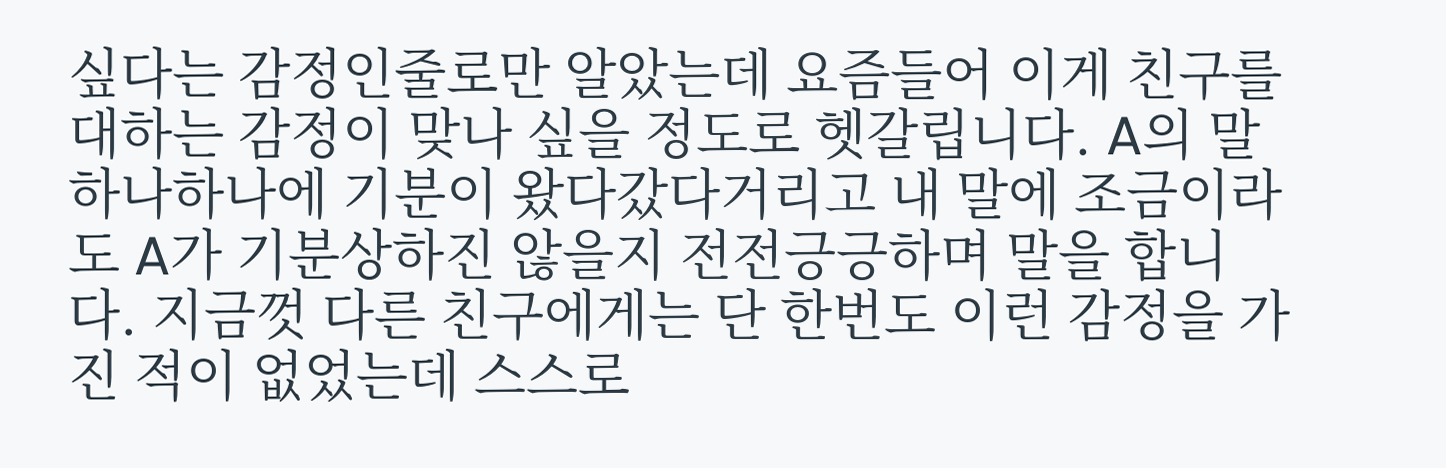싶다는 감정인줄로만 알았는데 요즘들어 이게 친구를 대하는 감정이 맞나 싶을 정도로 헷갈립니다. A의 말 하나하나에 기분이 왔다갔다거리고 내 말에 조금이라도 A가 기분상하진 않을지 전전긍긍하며 말을 합니다. 지금껏 다른 친구에게는 단 한번도 이런 감정을 가진 적이 없었는데 스스로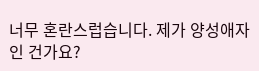너무 혼란스럽습니다. 제가 양성애자인 건가요?